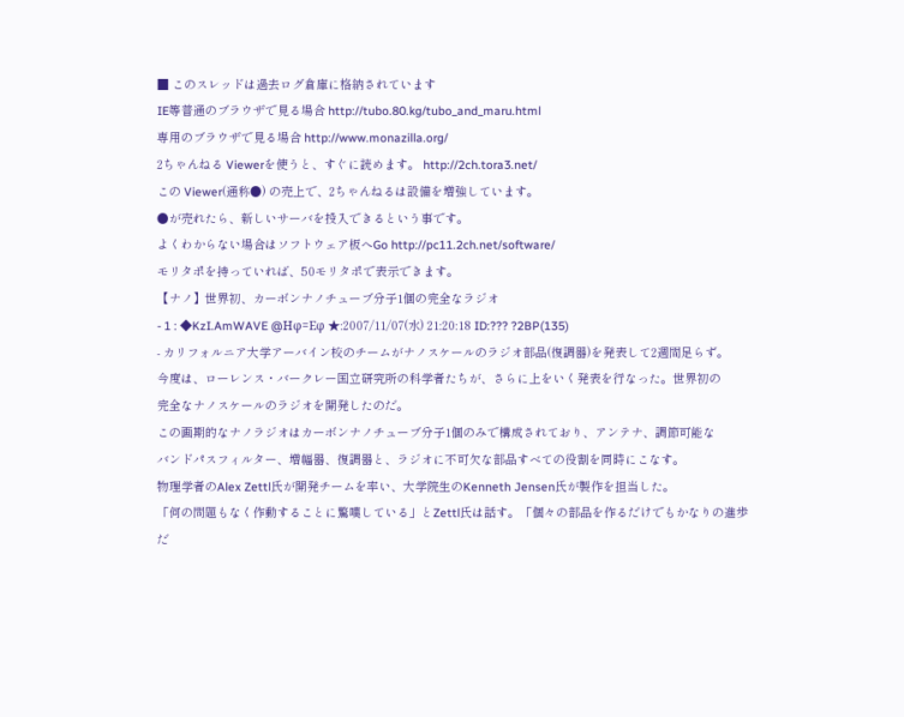■ このスレッドは過去ログ倉庫に格納されています
IE等普通のブラウザで見る場合 http://tubo.80.kg/tubo_and_maru.html
専用のブラウザで見る場合 http://www.monazilla.org/
2ちゃんねる Viewerを使うと、すぐに読めます。 http://2ch.tora3.net/
この Viewer(通称●) の売上で、2ちゃんねるは設備を増強しています。
●が売れたら、新しいサーバを投入できるという事です。
よくわからない場合はソフトウェア板へGo http://pc11.2ch.net/software/
モリタポを持っていれば、50モリタポで表示できます。
【ナノ】世界初、カーボンナノチューブ分子1個の完全なラジオ
- 1 : ◆KzI.AmWAVE @Hφ=Eφ ★:2007/11/07(水) 21:20:18 ID:??? ?2BP(135)
- カリフォルニア大学アーバイン校のチームがナノスケールのラジオ部品(復調器)を発表して2週間足らず。
今度は、ローレンス・バークレー国立研究所の科学者たちが、さらに上をいく発表を行なった。世界初の
完全なナノスケールのラジオを開発したのだ。
この画期的なナノラジオはカーボンナノチューブ分子1個のみで構成されており、アンテナ、調節可能な
バンドパスフィルター、増幅器、復調器と、ラジオに不可欠な部品すべての役割を同時にこなす。
物理学者のAlex Zettl氏が開発チームを率い、大学院生のKenneth Jensen氏が製作を担当した。
「何の問題もなく作動することに驚嘆している」とZettl氏は話す。「個々の部品を作るだけでもかなりの進歩
だ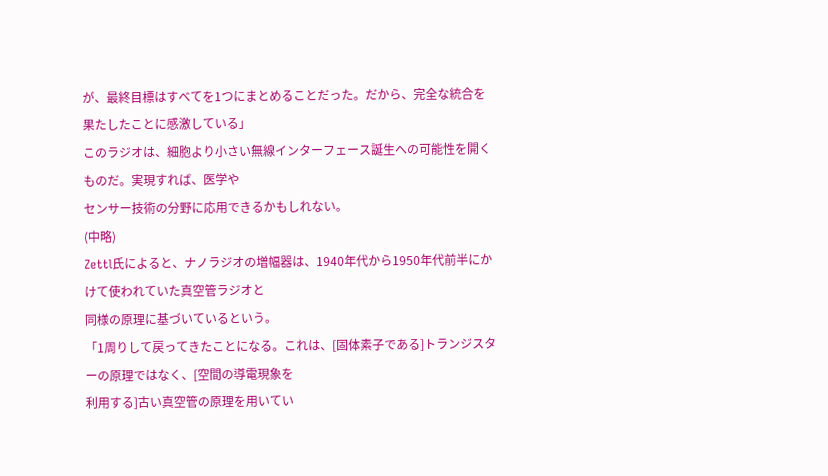が、最終目標はすべてを1つにまとめることだった。だから、完全な統合を果たしたことに感激している」
このラジオは、細胞より小さい無線インターフェース誕生への可能性を開くものだ。実現すれば、医学や
センサー技術の分野に応用できるかもしれない。
(中略)
Zettl氏によると、ナノラジオの増幅器は、1940年代から1950年代前半にかけて使われていた真空管ラジオと
同様の原理に基づいているという。
「1周りして戻ってきたことになる。これは、[固体素子である]トランジスターの原理ではなく、[空間の導電現象を
利用する]古い真空管の原理を用いてい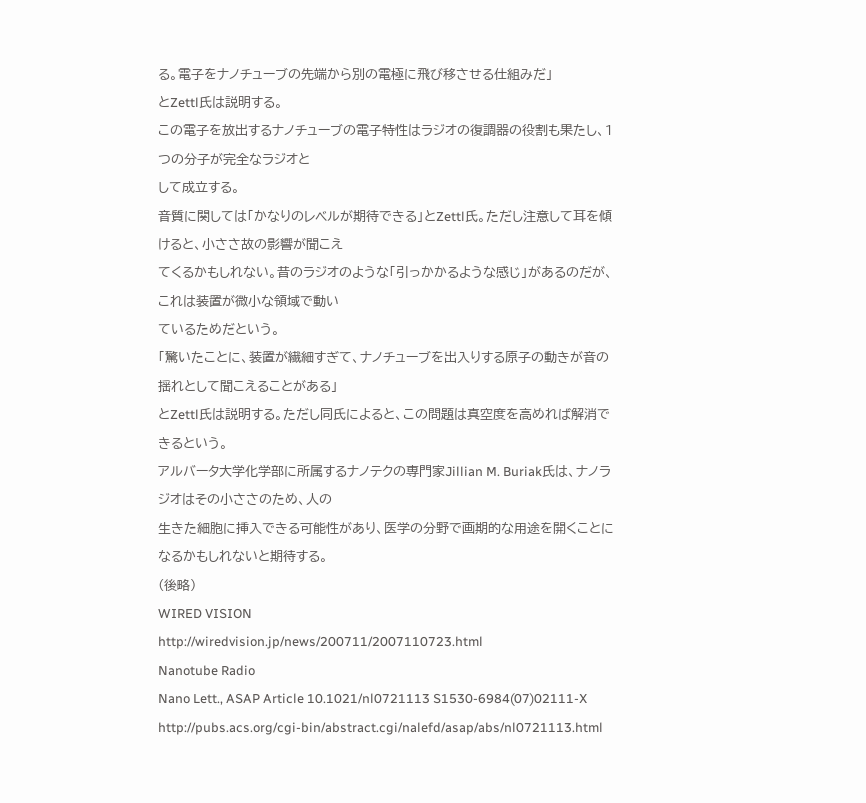る。電子をナノチューブの先端から別の電極に飛び移させる仕組みだ」
とZettl氏は説明する。
この電子を放出するナノチューブの電子特性はラジオの復調器の役割も果たし、1つの分子が完全なラジオと
して成立する。
音質に関しては「かなりのレベルが期待できる」とZettl氏。ただし注意して耳を傾けると、小ささ故の影響が聞こえ
てくるかもしれない。昔のラジオのような「引っかかるような感じ」があるのだが、これは装置が微小な領域で動い
ているためだという。
「驚いたことに、装置が繊細すぎて、ナノチューブを出入りする原子の動きが音の揺れとして聞こえることがある」
とZettl氏は説明する。ただし同氏によると、この問題は真空度を高めれば解消できるという。
アルバータ大学化学部に所属するナノテクの専門家Jillian M. Buriak氏は、ナノラジオはその小ささのため、人の
生きた細胞に挿入できる可能性があり、医学の分野で画期的な用途を開くことになるかもしれないと期待する。
(後略)
WIRED VISION
http://wiredvision.jp/news/200711/2007110723.html
Nanotube Radio
Nano Lett., ASAP Article 10.1021/nl0721113 S1530-6984(07)02111-X
http://pubs.acs.org/cgi-bin/abstract.cgi/nalefd/asap/abs/nl0721113.html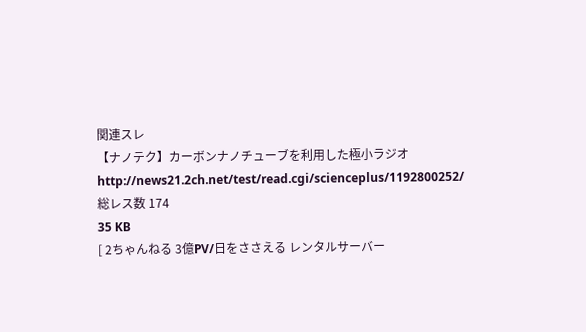関連スレ
【ナノテク】カーボンナノチューブを利用した極小ラジオ
http://news21.2ch.net/test/read.cgi/scienceplus/1192800252/
総レス数 174
35 KB
[ 2ちゃんねる 3億PV/日をささえる レンタルサーバー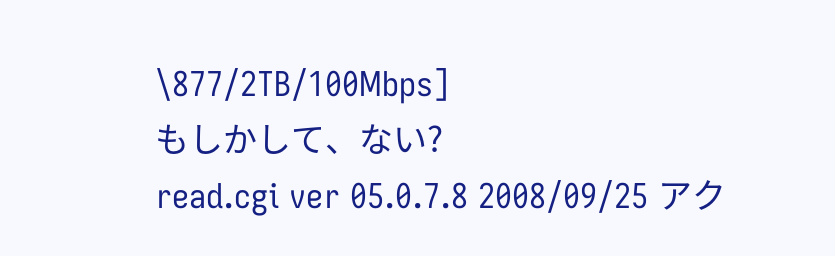\877/2TB/100Mbps]
もしかして、ない?
read.cgi ver 05.0.7.8 2008/09/25 アク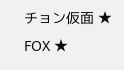チョン仮面 ★
FOX ★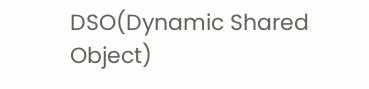DSO(Dynamic Shared Object)